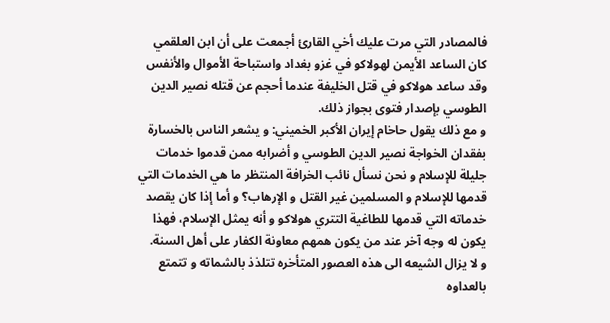فالمصادر التي مرت عليك أخي القارئ أجمعت على أن ابن العلقمي كان الساعد الأيمن لهولاكو في غزو بغداد واستباحة الأموال والأنفس وقد ساعد هولاكو في قتل الخليفة عندما أحجم عن قتله نصير الدين الطوسي بإصدار فتوى بجواز ذلك.
و مع ذلك يقول حاخام إيران الأكبر الخميني: و يشعر الناس بالخسارة بفقدان الخواجة نصير الدين الطوسي و أضرابه ممن قدموا خدمات جليلة للإسلام و نحن نسأل نائب الخرافة المنتظر ما هي الخدمات التي قدمها للإسلام و المسلمين غير القتل و الإرهاب؟ و أما إذا كان يقصد خدماته التي قدمها للطاغية التتري هولاكو و أنه يمثل الإسلام، فهذا يكون له وجه آخر عند من يكون همهم معاونة الكفار على أهل السنة.
و لا يزال الشيعه الى هذه العصور المتأخره تتلذذ بالشماته و تتمتع بالعداوه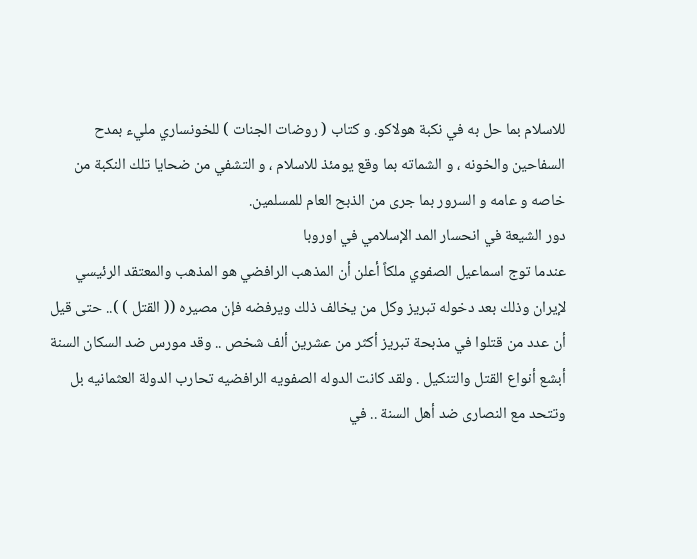للاسلام بما حل به في نكبة هولاكو. و كتاب ( روضات الجنات ) للخونساري مليء بمدح السفاحين والخونه ، و الشماته بما وقع يومئذ للاسلام ، و التشفي من ضحايا تلك النكبة من خاصه و عامه و السرور بما جرى من الذبح العام للمسلمين.
دور الشيعة في انحسار المد الإسلامي في اوروبا
عندما توج اسماعيل الصفوي ملكاً أعلن أن المذهب الرافضي هو المذهب والمعتقد الرئيسي لإيران وذلك بعد دخوله تبريز وكل من يخالف ذلك ويرفضه فإن مصيره (( القتل ) ).. حتى قيل أن عدد من قتلوا في مذبحة تبريز أكثر من عشرين ألف شخص .. وقد مورس ضد السكان السنة أبشع أنواع القتل والتنكيل . ولقد كانت الدوله الصفويه الرافضيه تحارب الدولة العثمانيه بل وتتحد مع النصارى ضد أهل السنة .. في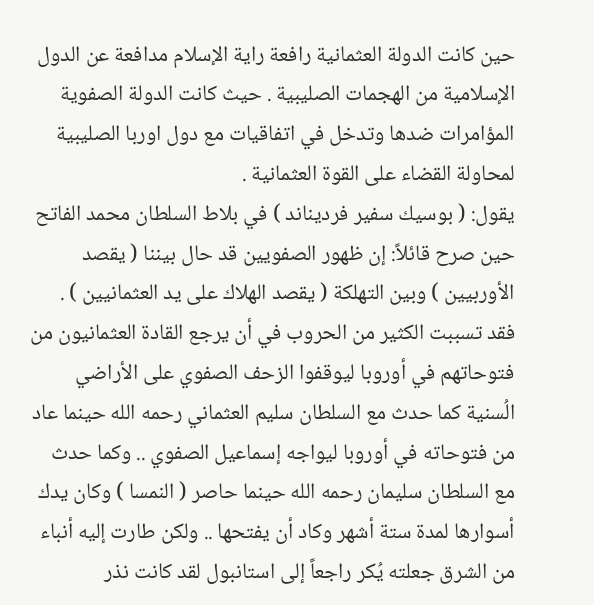حين كانت الدولة العثمانية رافعة راية الإسلام مدافعة عن الدول الإسلامية من الهجمات الصليبية . حيث كانت الدولة الصفوية المؤامرات ضدها وتدخل في اتفاقيات مع دول اوربا الصليبية لمحاولة القضاء على القوة العثمانية .
يقول: ( بوسيك سفير فرديناند ) في بلاط السلطان محمد الفاتح حين صرح قائلاً: إن ظهور الصفويين قد حال بيننا ( يقصد الأوربيين ) وبين التهلكة ( يقصد الهلاك على يد العثمانيين ) .
فقد تسببت الكثير من الحروب في أن يرجع القادة العثمانيون من فتوحاتهم في أوروبا ليوقفوا الزحف الصفوي على الأراضي الُسنية كما حدث مع السلطان سليم العثماني رحمه الله حينما عاد من فتوحاته في أوروبا ليواجه إسماعيل الصفوي .. وكما حدث مع السلطان سليمان رحمه الله حينما حاصر ( النمسا ) وكان يدك أسوارها لمدة ستة أشهر وكاد أن يفتحها .. ولكن طارت إليه أنباء من الشرق جعلته يُكر راجعاً إلى استانبول لقد كانت نذر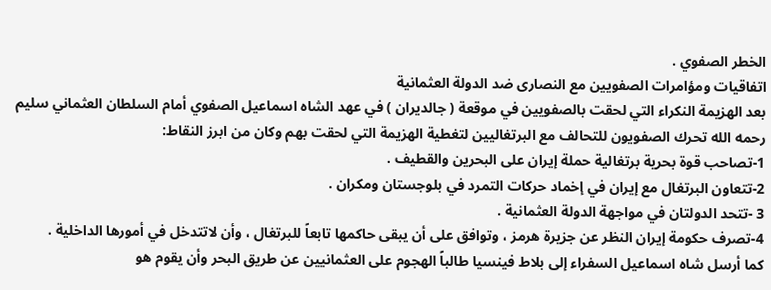الخطر الصفوي .
اتفاقيات ومؤامرات الصفويين مع النصارى ضد الدولة العثمانية
بعد الهزيمة النكراء التي لحقت بالصفويين في موقعة ( جالديران ) في عهد الشاه اسماعيل الصفوي أمام السلطان العثماني سليم رحمه الله تحرك الصفويون للتحالف مع البرتغاليين لتغطية الهزيمة التي لحقت بهم وكان من ابرز النقاط:
1-تصاحب قوة بحرية برتغالية حملة إيران على البحرين والقطيف .
2-تتعاون البرتغال مع إيران في إخماد حركات التمرد في بلوجستان ومكران .
3 -تتحد الدولتان في مواجهة الدولة العثمانية .
4-تصرف حكومة إيران النظر عن جزيرة هرمز ، وتوافق على أن يبقى حاكمها تابعاً للبرتغال ، وأن لاتتدخل في أمورها الداخلية .
كما أرسل شاه اسماعيل السفراء إلى بلاط فينسيا طالباً الهجوم على العثمانيين عن طريق البحر وأن يقوم هو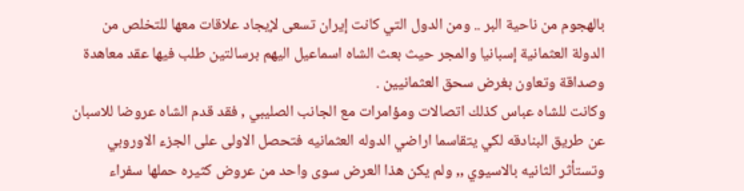بالهجوم من ناحية البر .. ومن الدول التي كانت إيران تسعى لإيجاد علاقات معها للتخلص من الدولة العثمانية إسبانيا والمجر حيث بعث الشاه اسماعيل اليهم برسالتين طلب فيها عقد معاهدة وصداقة وتعاون بغرض سحق العثمانيين .
وكانت للشاه عباس كذلك اتصالات ومؤامرات مع الجانب الصليبي , فقد قدم الشاه عروضا للاسبان عن طريق البنادقه لكي يتقاسما اراضي الدوله العثمانيه فتحصل الاولى على الجزء الاوروبي وتستأثر الثانيه بالاسيوي ,, ولم يكن هذا العرض سوى واحد من عروض كثيره حملها سفراء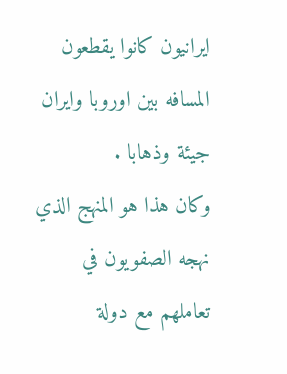ايرانيون كانوا يقطعون المسافه بين اوروبا وايران جيئة وذهابا .
وكان هذا هو المنهج الذي نهجه الصفويون في تعاملهم مع دولة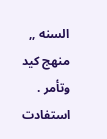السنه ,, منهج كيد وتأمر . استفادت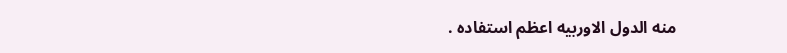منه الدول الاوربيه اعظم استفاده .